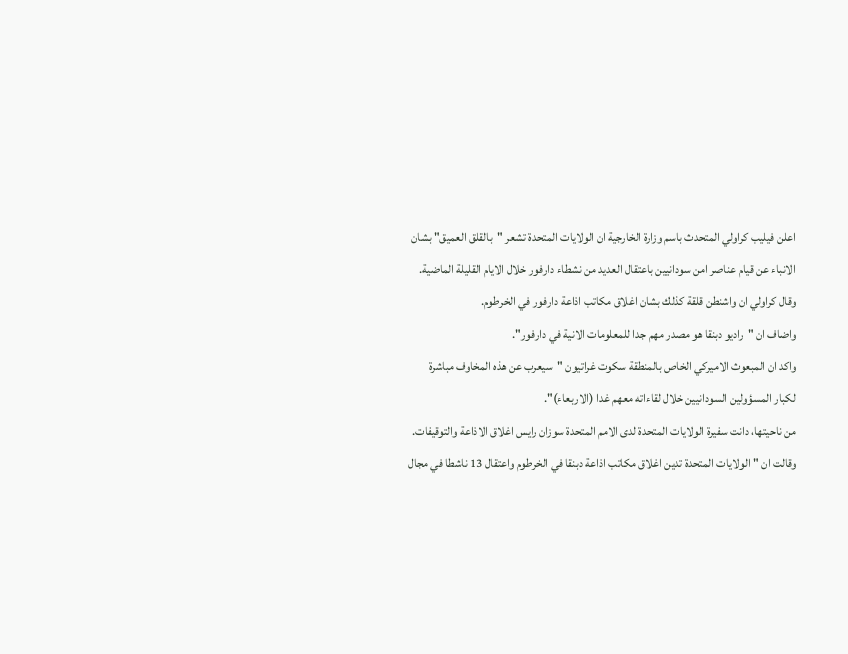اعلن فيليب كراولي المتحدث باسم وزارة الخارجية ان الولايات المتحدة تشعر "بالقلق العميق" بشان الانباء عن قيام عناصر امن سودانيين باعتقال العديد من نشطاء دارفور خلال الايام القليلة الماضية.
وقال كراولي ان واشنطن قلقة كذلك بشان اغلاق مكاتب اذاعة دارفور في الخرطوم.
واضاف ان "راديو دبنقا هو مصدر مهم جدا للمعلومات الانية في دارفور".
واكد ان المبعوث الاميركي الخاص بالمنطقة سكوت غراتيون "سيعرب عن هذه المخاوف مباشرة لكبار المسؤولين السودانيين خلال لقاءاته معهم غدا (الاربعاء)".
من ناحيتها، دانت سفيرة الولايات المتحدة لدى الامم المتحدة سوزان رايس اغلاق الاذاعة والتوقيفات.
وقالت ان "الولايات المتحدة تدين اغلاق مكاتب اذاعة دبنقا في الخرطوم واعتقال 13 ناشطا في مجال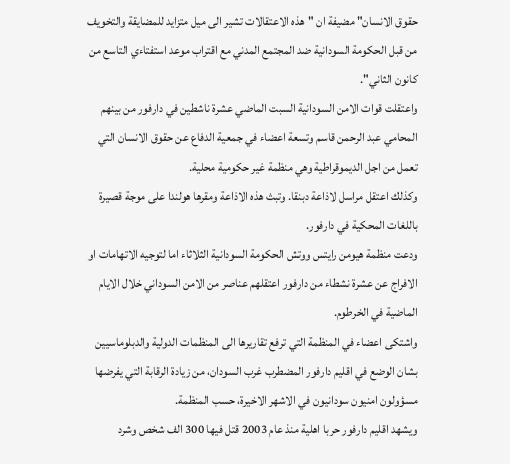حقوق الانسان" مضيفة ان "هذه الاعتقالات تشير الى ميل متزايد للمضايقة والتخويف من قبل الحكومة السودانية ضد المجتمع المدني مع اقتراب موعد استفتاءي التاسع من كانون الثاني".
واعتقلت قوات الامن السودانية السبت الماضي عشرة ناشطين في دارفور من بينهم المحامي عبد الرحمن قاسم وتسعة اعضاء في جمعية الدفاع عن حقوق الانسان التي تعمل من اجل الديموقراطية وهي منظمة غير حكومية محلية.
وكذلك اعتقل مراسل لاذاعة دبنقا. وتبث هذه الاذاعة ومقرها هولندا على موجة قصيرة باللغات المحكية في دارفور.
ودعت منظمة هيومن رايتس ووتش الحكومة السودانية الثلاثاء اما لتوجيه الاتهامات او الافراج عن عشرة نشطاء من دارفور اعتقلهم عناصر من الامن السوداني خلال الايام الماضية في الخرطوم.
واشتكى اعضاء في المنظمة التي ترفع تقاريرها الى المنظمات الدولية والدبلوماسيين بشان الوضع في اقليم دارفور المضطرب غرب السودان، من زيادة الرقابة التي يفرضها مسؤولون امنيون سودانيون في الاشهر الاخيرة، حسب المنظمة.
ويشهد اقليم دارفور حربا اهلية منذ عام 2003 قتل فيها 300 الف شخص وشرد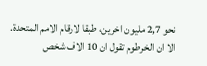نحو 2,7 مليون اخرين، طبقا لارقام الامم المتحدة. الا ان الخرطوم تقول ان 10 الاف شخص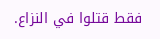فقط قتلوا في النزاع.